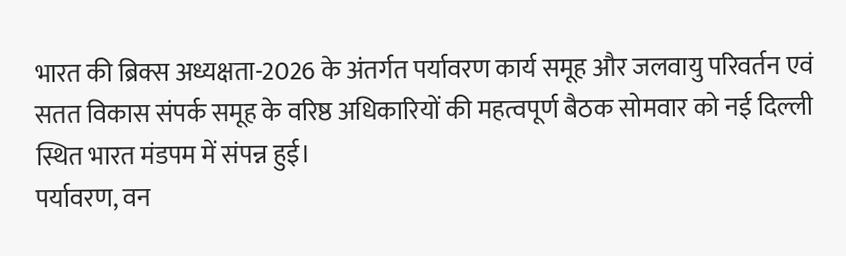भारत की ब्रिक्स अध्यक्षता-2026 के अंतर्गत पर्यावरण कार्य समूह और जलवायु परिवर्तन एवं सतत विकास संपर्क समूह के वरिष्ठ अधिकारियों की महत्वपूर्ण बैठक सोमवार को नई दिल्ली स्थित भारत मंडपम में संपन्न हुई।
पर्यावरण, वन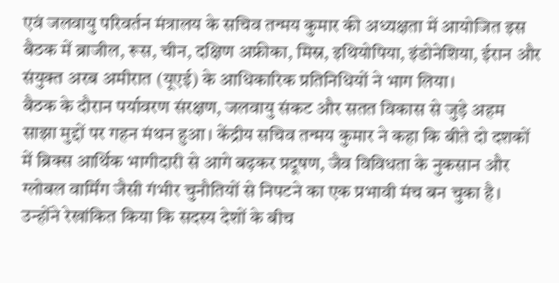एवं जलवायु परिवर्तन मंत्रालय के सचिव तन्मय कुमार की अध्यक्षता में आयोजित इस बैठक में ब्राजील, रूस, चीन, दक्षिण अफ्रीका, मिस्र, इथियोपिया, इंडोनेशिया, ईरान और संयुक्त अरब अमीरात (यूएई) के आधिकारिक प्रतिनिधियों ने भाग लिया।
बैठक के दौरान पर्यावरण संरक्षण, जलवायु संकट और सतत विकास से जुड़े अहम साझा मुद्दों पर गहन मंथन हुआ। केंद्रीय सचिव तन्मय कुमार ने कहा कि बीते दो दशकों में ब्रिक्स आर्थिक भागीदारी से आगे बढ़कर प्रदूषण, जैव विविधता के नुकसान और ग्लोबल वार्मिंग जैसी गंभीर चुनौतियों से निपटने का एक प्रभावी मंच बन चुका है। उन्होंने रेखांकित किया कि सदस्य देशों के बीच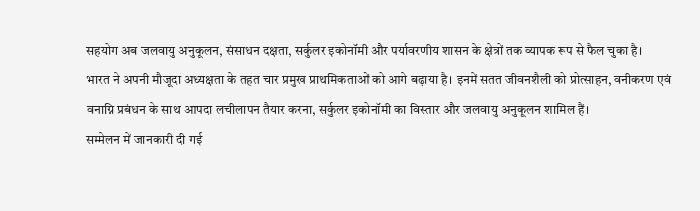सहयोग अब जलवायु अनुकूलन, संसाधन दक्षता, सर्कुलर इकोनॉमी और पर्यावरणीय शासन के क्षेत्रों तक व्यापक रूप से फैल चुका है।
भारत ने अपनी मौजूदा अध्यक्षता के तहत चार प्रमुख प्राथमिकताओं को आगे बढ़ाया है। इनमें सतत जीवनशैली को प्रोत्साहन, वनीकरण एवं वनाग्नि प्रबंधन के साथ आपदा लचीलापन तैयार करना, सर्कुलर इकोनॉमी का विस्तार और जलवायु अनुकूलन शामिल हैं।
सम्मेलन में जानकारी दी गई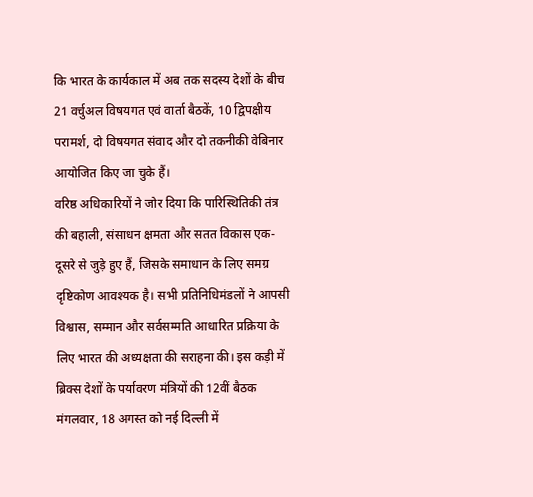कि भारत के कार्यकाल में अब तक सदस्य देशों के बीच 21 वर्चुअल विषयगत एवं वार्ता बैठकें, 10 द्विपक्षीय परामर्श, दो विषयगत संवाद और दो तकनीकी वेबिनार आयोजित किए जा चुके हैं।
वरिष्ठ अधिकारियों ने जोर दिया कि पारिस्थितिकी तंत्र की बहाली, संसाधन क्षमता और सतत विकास एक-दूसरे से जुड़े हुए हैं, जिसके समाधान के लिए समग्र दृष्टिकोण आवश्यक है। सभी प्रतिनिधिमंडलों ने आपसी विश्वास, सम्मान और सर्वसम्मति आधारित प्रक्रिया के लिए भारत की अध्यक्षता की सराहना की। इस कड़ी में ब्रिक्स देशों के पर्यावरण मंत्रियों की 12वीं बैठक मंगलवार, 18 अगस्त को नई दिल्ली में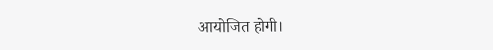आयोजित होगी।